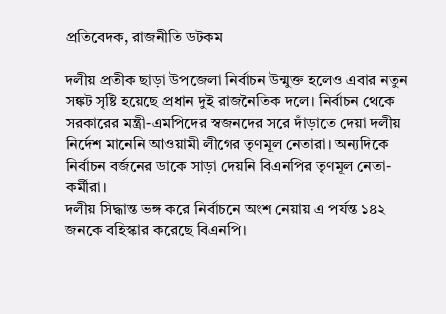প্রতিবেদক, রাজনীতি ডটকম

দলীয় প্রতীক ছাড়া উপজেলা নির্বাচন উন্মুক্ত হলেও এবার নতুন সঙ্কট সৃষ্টি হয়েছে প্রধান দুই রাজনৈতিক দলে। নির্বাচন থেকে সরকারের মন্ত্রী-এমপিদের স্বজনদের সরে দাঁড়াতে দেয়া দলীয় নির্দেশ মানেনি আওয়ামী লীগের তৃণমূল নেতারা। অন্যদিকে নির্বাচন বর্জনের ডাকে সাড়া দেয়নি বিএনপির তৃণমূল নেতা-কর্মীরা।
দলীয় সিদ্ধান্ত ভঙ্গ করে নির্বাচনে অংশ নেয়ায় এ পর্যন্ত ১৪২ জনকে বহিস্কার করেছে বিএনপি।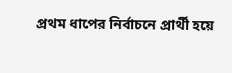প্রথম ধাপের নির্বাচনে প্রার্থী হয়ে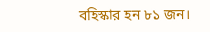বহিস্কার হন ৮১ জন।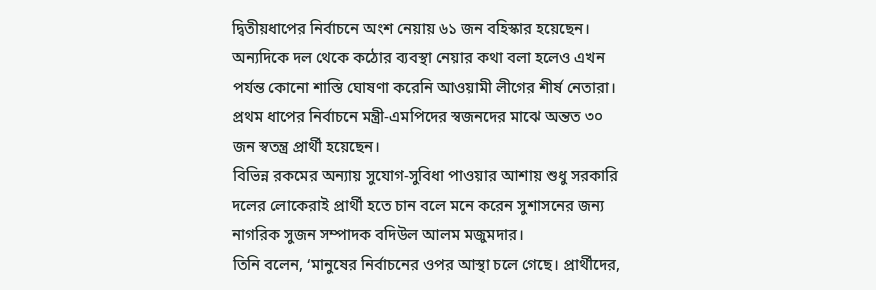দ্বিতীয়ধাপের নির্বাচনে অংশ নেয়ায় ৬১ জন বহিস্কার হয়েছেন।
অন্যদিকে দল থেকে কঠোর ব্যবস্থা নেয়ার কথা বলা হলেও এখন পর্যন্ত কোনো শাস্তি ঘোষণা করেনি আওয়ামী লীগের শীর্ষ নেতারা। প্রথম ধাপের নির্বাচনে মন্ত্রী-এমপিদের স্বজনদের মাঝে অন্তত ৩০ জন স্বতন্ত্র প্রার্থী হয়েছেন।
বিভিন্ন রকমের অন্যায় সুযোগ-সুবিধা পাওয়ার আশায় শুধু সরকারি দলের লোকেরাই প্রার্থী হতে চান বলে মনে করেন সুশাসনের জন্য নাগরিক সুজন সম্পাদক বদিউল আলম মজুমদার।
তিনি বলেন, ‘মানুষের নির্বাচনের ওপর আস্থা চলে গেছে। প্রার্থীদের,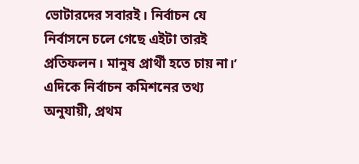ভোটারদের সবারই। নির্বাচন যে নির্বাসনে চলে গেছে এইটা তারই প্রতিফলন। মানুষ প্রার্থী হতে চায় না।’
এদিকে নির্বাচন কমিশনের তথ্য অনুযায়ী, প্রথম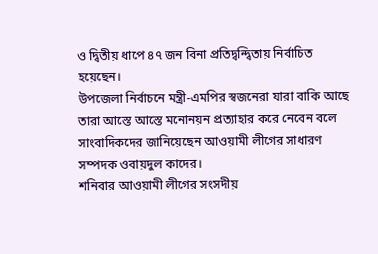ও দ্বিতীয় ধাপে ৪৭ জন বিনা প্রতিদ্বন্দ্বিতায় নির্বাচিত হয়েছেন।
উপজেলা নির্বাচনে মন্ত্রী-এমপির স্বজনেরা যারা বাকি আছে তারা আস্তে আস্তে মনোনয়ন প্রত্যাহার করে নেবেন বলে সাংবাদিকদের জানিয়েছেন আওয়ামী লীগের সাধারণ সম্পদক ওবায়দুল কাদের।
শনিবার আওয়ামী লীগের সংসদীয়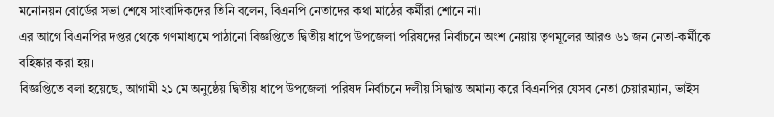মনোনয়ন বোর্ডের সভা শেষে সাংবাদিকদের তিনি বলেন, বিএনপি নেতাদের কথা মাঠের কর্মীরা শোনে না।
এর আগে বিএনপির দপ্তর থেকে গণমাধ্যমে পাঠানো বিজ্ঞপ্তিতে দ্বিতীয় ধাপে উপজেলা পরিষদের নির্বাচনে অংশ নেয়ায় তৃণমূলের আরও ৬১ জন নেতা-কর্মীকে বহিষ্কার করা হয়।
বিজ্ঞপ্তিতে বলা হয়েছে, আগামী ২১ মে অনুষ্ঠেয় দ্বিতীয় ধাপে উপজেলা পরিষদ নির্বাচনে দলীয় সিদ্ধান্ত অমান্য করে বিএনপির যেসব নেতা চেয়ারম্যান, ভাইস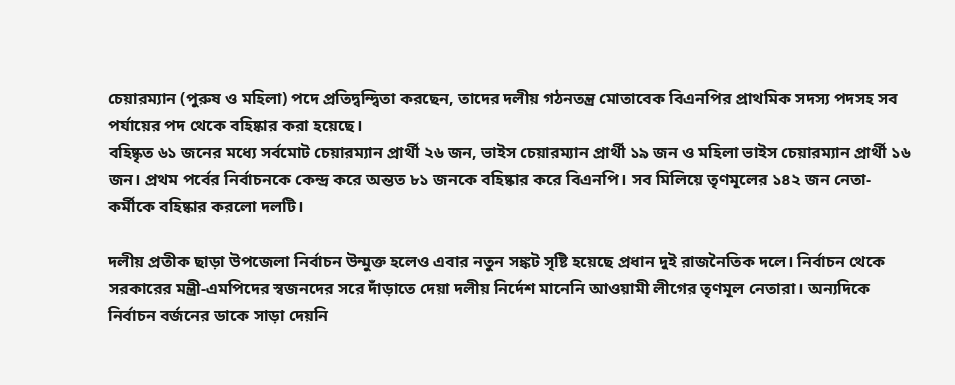চেয়ারম্যান (পুরুষ ও মহিলা) পদে প্রতিদ্বন্দ্বিতা করছেন, তাদের দলীয় গঠনতন্ত্র মোতাবেক বিএনপির প্রাথমিক সদস্য পদসহ সব পর্যায়ের পদ থেকে বহিষ্কার করা হয়েছে।
বহিষ্কৃত ৬১ জনের মধ্যে সর্বমোট চেয়ারম্যান প্রার্থী ২৬ জন, ভাইস চেয়ারম্যান প্রার্থী ১৯ জন ও মহিলা ভাইস চেয়ারম্যান প্রার্থী ১৬ জন। প্রথম পর্বের নির্বাচনকে কেন্দ্র করে অন্তত ৮১ জনকে বহিষ্কার করে বিএনপি। সব মিলিয়ে তৃণমূলের ১৪২ জন নেতা-কর্মীকে বহিষ্কার করলো দলটি।

দলীয় প্রতীক ছাড়া উপজেলা নির্বাচন উন্মুক্ত হলেও এবার নতুন সঙ্কট সৃষ্টি হয়েছে প্রধান দুই রাজনৈতিক দলে। নির্বাচন থেকে সরকারের মন্ত্রী-এমপিদের স্বজনদের সরে দাঁড়াতে দেয়া দলীয় নির্দেশ মানেনি আওয়ামী লীগের তৃণমূল নেতারা। অন্যদিকে নির্বাচন বর্জনের ডাকে সাড়া দেয়নি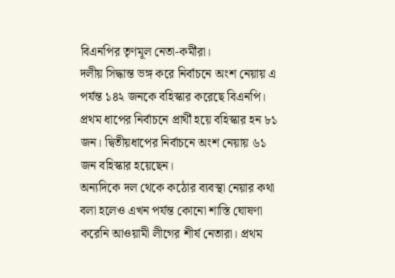বিএনপির তৃণমূল নেতা-কর্মীরা।
দলীয় সিদ্ধান্ত ভঙ্গ করে নির্বাচনে অংশ নেয়ায় এ পর্যন্ত ১৪২ জনকে বহিস্কার করেছে বিএনপি। প্রথম ধাপের নির্বাচনে প্রার্থী হয়ে বহিস্কার হন ৮১ জন। দ্বিতীয়ধাপের নির্বাচনে অংশ নেয়ায় ৬১ জন বহিস্কার হয়েছেন।
অন্যদিকে দল থেকে কঠোর ব্যবস্থা নেয়ার কথা বলা হলেও এখন পর্যন্ত কোনো শাস্তি ঘোষণা করেনি আওয়ামী লীগের শীর্ষ নেতারা। প্রথম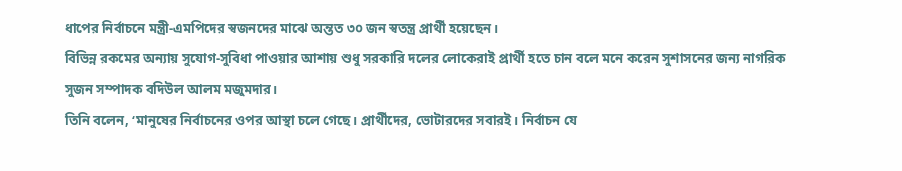ধাপের নির্বাচনে মন্ত্রী-এমপিদের স্বজনদের মাঝে অন্তত ৩০ জন স্বতন্ত্র প্রার্থী হয়েছেন।
বিভিন্ন রকমের অন্যায় সুযোগ-সুবিধা পাওয়ার আশায় শুধু সরকারি দলের লোকেরাই প্রার্থী হতে চান বলে মনে করেন সুশাসনের জন্য নাগরিক সুজন সম্পাদক বদিউল আলম মজুমদার।
তিনি বলেন, ‘মানুষের নির্বাচনের ওপর আস্থা চলে গেছে। প্রার্থীদের, ভোটারদের সবারই। নির্বাচন যে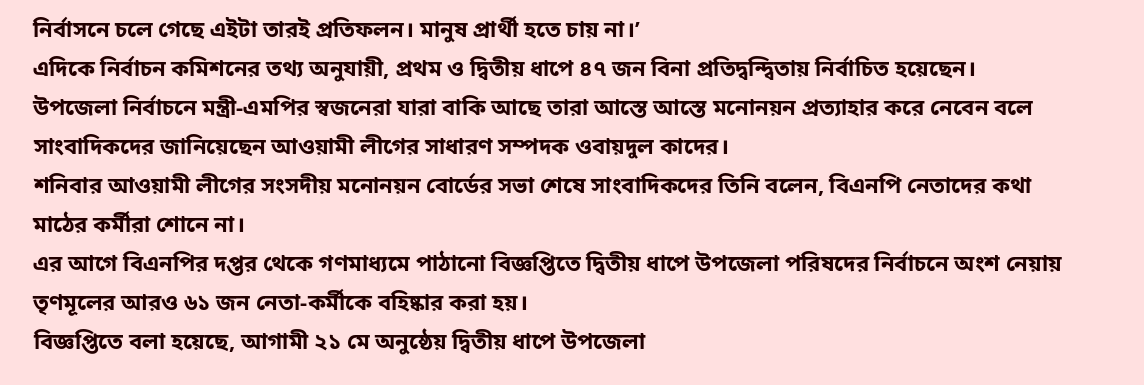নির্বাসনে চলে গেছে এইটা তারই প্রতিফলন। মানুষ প্রার্থী হতে চায় না।’
এদিকে নির্বাচন কমিশনের তথ্য অনুযায়ী, প্রথম ও দ্বিতীয় ধাপে ৪৭ জন বিনা প্রতিদ্বন্দ্বিতায় নির্বাচিত হয়েছেন।
উপজেলা নির্বাচনে মন্ত্রী-এমপির স্বজনেরা যারা বাকি আছে তারা আস্তে আস্তে মনোনয়ন প্রত্যাহার করে নেবেন বলে সাংবাদিকদের জানিয়েছেন আওয়ামী লীগের সাধারণ সম্পদক ওবায়দুল কাদের।
শনিবার আওয়ামী লীগের সংসদীয় মনোনয়ন বোর্ডের সভা শেষে সাংবাদিকদের তিনি বলেন, বিএনপি নেতাদের কথা মাঠের কর্মীরা শোনে না।
এর আগে বিএনপির দপ্তর থেকে গণমাধ্যমে পাঠানো বিজ্ঞপ্তিতে দ্বিতীয় ধাপে উপজেলা পরিষদের নির্বাচনে অংশ নেয়ায় তৃণমূলের আরও ৬১ জন নেতা-কর্মীকে বহিষ্কার করা হয়।
বিজ্ঞপ্তিতে বলা হয়েছে, আগামী ২১ মে অনুষ্ঠেয় দ্বিতীয় ধাপে উপজেলা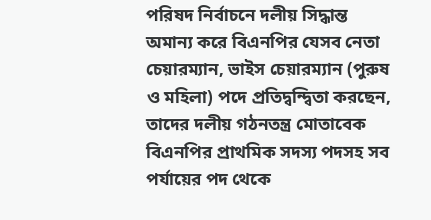পরিষদ নির্বাচনে দলীয় সিদ্ধান্ত অমান্য করে বিএনপির যেসব নেতা চেয়ারম্যান, ভাইস চেয়ারম্যান (পুরুষ ও মহিলা) পদে প্রতিদ্বন্দ্বিতা করছেন, তাদের দলীয় গঠনতন্ত্র মোতাবেক বিএনপির প্রাথমিক সদস্য পদসহ সব পর্যায়ের পদ থেকে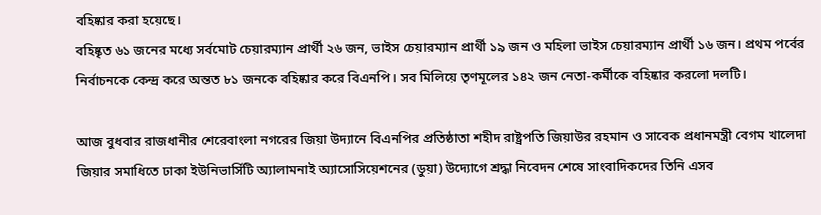বহিষ্কার করা হয়েছে।
বহিষ্কৃত ৬১ জনের মধ্যে সর্বমোট চেয়ারম্যান প্রার্থী ২৬ জন, ভাইস চেয়ারম্যান প্রার্থী ১৯ জন ও মহিলা ভাইস চেয়ারম্যান প্রার্থী ১৬ জন। প্রথম পর্বের নির্বাচনকে কেন্দ্র করে অন্তত ৮১ জনকে বহিষ্কার করে বিএনপি। সব মিলিয়ে তৃণমূলের ১৪২ জন নেতা-কর্মীকে বহিষ্কার করলো দলটি।

আজ বুধবার রাজধানীর শেরেবাংলা নগরের জিয়া উদ্যানে বিএনপির প্রতিষ্ঠাতা শহীদ রাষ্ট্রপতি জিয়াউর রহমান ও সাবেক প্রধানমন্ত্রী বেগম খালেদা জিয়ার সমাধিতে ঢাকা ইউনিভার্সিটি অ্যালামনাই অ্যাসোসিয়েশনের (ডুয়া) উদ্যোগে শ্রদ্ধা নিবেদন শেষে সাংবাদিকদের তিনি এসব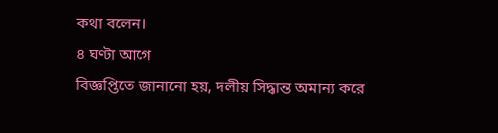কথা বলেন।
৪ ঘণ্টা আগে
বিজ্ঞপ্তিতে জানানো হয়, দলীয় সিদ্ধান্ত অমান্য করে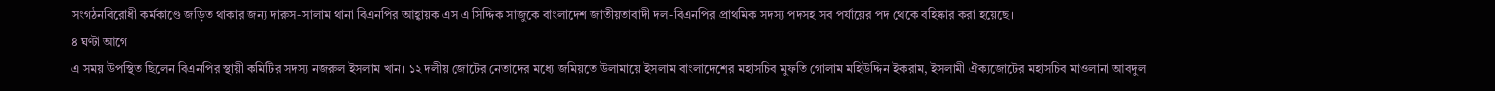সংগঠনবিরোধী কর্মকাণ্ডে জড়িত থাকার জন্য দারুস-সালাম থানা বিএনপির আহ্বায়ক এস এ সিদ্দিক সাজুকে বাংলাদেশ জাতীয়তাবাদী দল-বিএনপির প্রাথমিক সদস্য পদসহ সব পর্যায়ের পদ থেকে বহিষ্কার করা হয়েছে।
৪ ঘণ্টা আগে
এ সময় উপস্থিত ছিলেন বিএনপির স্থায়ী কমিটির সদস্য নজরুল ইসলাম খান। ১২ দলীয় জোটের নেতাদের মধ্যে জমিয়তে উলামায়ে ইসলাম বাংলাদেশের মহাসচিব মুফতি গোলাম মহিউদ্দিন ইকরাম, ইসলামী ঐক্যজোটের মহাসচিব মাওলানা আবদুল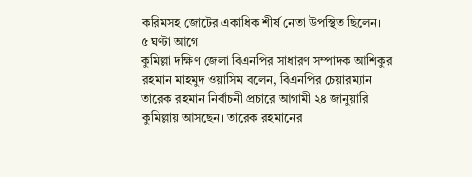করিমসহ জোটের একাধিক শীর্ষ নেতা উপস্থিত ছিলেন।
৫ ঘণ্টা আগে
কুমিল্লা দক্ষিণ জেলা বিএনপির সাধারণ সম্পাদক আশিকুর রহমান মাহমুদ ওয়াসিম বলেন, বিএনপির চেয়ারম্যান তারেক রহমান নির্বাচনী প্রচারে আগামী ২৪ জানুয়ারি কুমিল্লায় আসছেন। তারেক রহমানের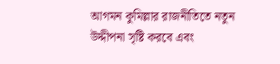আগমন কুমিল্লার রাজনীতিতে নতুন উদ্দীপনা সৃষ্টি করবে এবং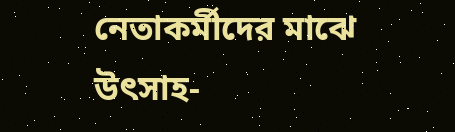নেতাকর্মীদের মাঝে উৎসাহ-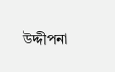উদ্দীপনা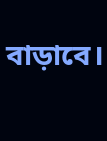বাড়াবে।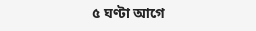৫ ঘণ্টা আগে